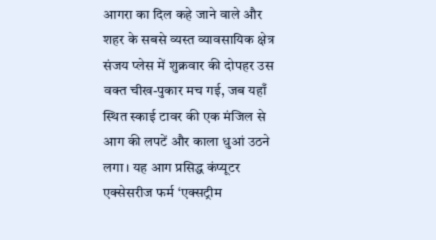आगरा का दिल कहे जाने वाले और शहर के सबसे व्यस्त व्यावसायिक क्षेत्र संजय प्लेस में शुक्रवार की दोपहर उस वक्त चीख-पुकार मच गई, जब यहाँ स्थित स्काई टावर की एक मंजिल से आग की लपटें और काला धुआं उठने लगा। यह आग प्रसिद्ध कंप्यूटर एक्सेसरीज फर्म ‘एक्सट्रीम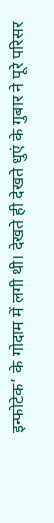इन्फोटेक’ के गोदाम में लगी थी। देखते ही देखते धुएं के गुबार ने पूरे परिसर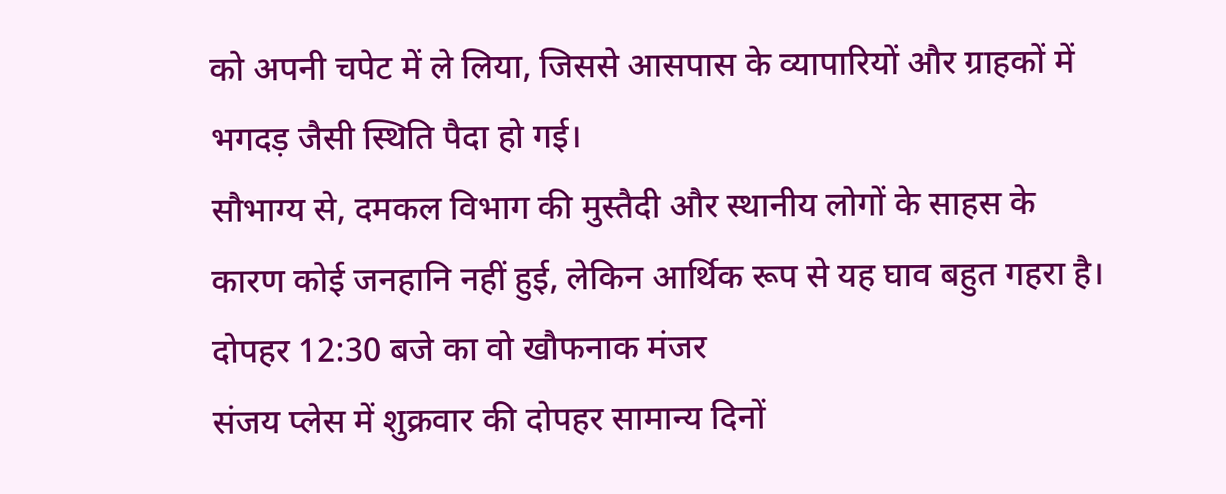को अपनी चपेट में ले लिया, जिससे आसपास के व्यापारियों और ग्राहकों में भगदड़ जैसी स्थिति पैदा हो गई।
सौभाग्य से, दमकल विभाग की मुस्तैदी और स्थानीय लोगों के साहस के कारण कोई जनहानि नहीं हुई, लेकिन आर्थिक रूप से यह घाव बहुत गहरा है।
दोपहर 12:30 बजे का वो खौफनाक मंजर
संजय प्लेस में शुक्रवार की दोपहर सामान्य दिनों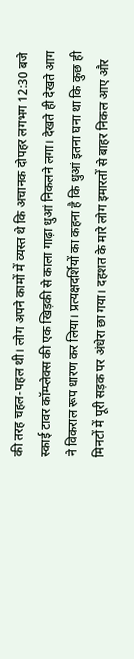की तरह चहल-पहल थी। लोग अपने कामों में व्यस्त थे कि अचानक दोपहर लगभग 12:30 बजे स्काई टावर कॉम्प्लेक्स की एक खिड़की से काला गाढ़ा धुआं निकलने लगा। देखते ही देखते आग ने विकराल रूप धारण कर लिया। प्रत्यक्षदर्शियों का कहना है कि धुआं इतना घना था कि कुछ ही मिनटों में पूरी सड़क पर अंधेरा छा गया। दहशत के मारे लोग इमारतों से बाहर निकल आए और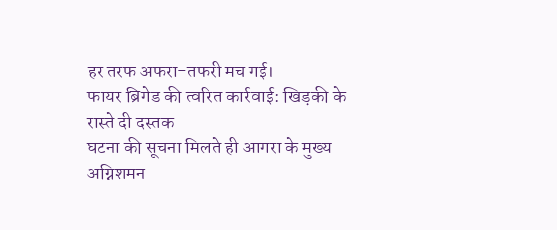हर तरफ अफरा-तफरी मच गई।
फायर ब्रिगेड की त्वरित कार्रवाई: खिड़की के रास्ते दी दस्तक
घटना की सूचना मिलते ही आगरा के मुख्य अग्निशमन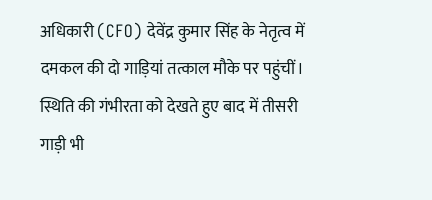अधिकारी (CFO) देवेंद्र कुमार सिंह के नेतृत्व में दमकल की दो गाड़ियां तत्काल मौके पर पहुंचीं। स्थिति की गंभीरता को देखते हुए बाद में तीसरी गाड़ी भी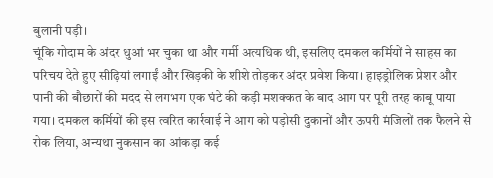बुलानी पड़ी।
चूंकि गोदाम के अंदर धुआं भर चुका था और गर्मी अत्यधिक थी, इसलिए दमकल कर्मियों ने साहस का परिचय देते हुए सीढ़ियां लगाईं और खिड़की के शीशे तोड़कर अंदर प्रवेश किया। हाइड्रोलिक प्रेशर और पानी की बौछारों की मदद से लगभग एक घंटे की कड़ी मशक्कत के बाद आग पर पूरी तरह काबू पाया गया। दमकल कर्मियों की इस त्वरित कार्रवाई ने आग को पड़ोसी दुकानों और ऊपरी मंजिलों तक फैलने से रोक लिया, अन्यथा नुकसान का आंकड़ा कई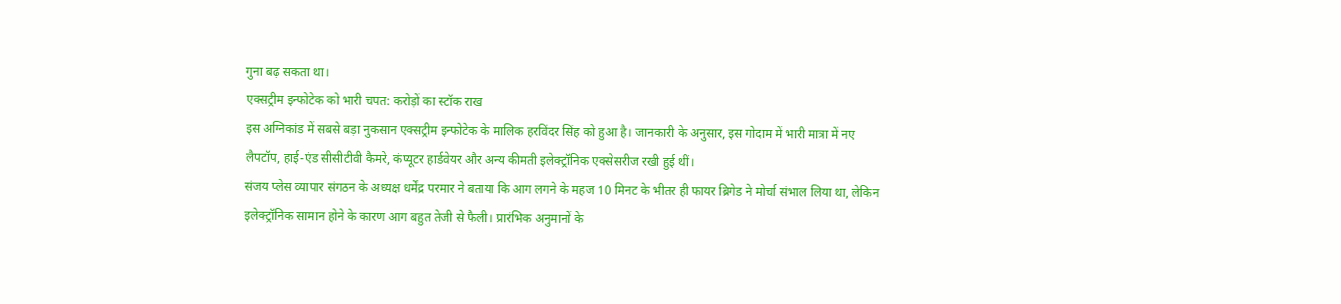गुना बढ़ सकता था।
एक्सट्रीम इन्फोटेक को भारी चपत: करोड़ों का स्टॉक राख
इस अग्निकांड में सबसे बड़ा नुकसान एक्सट्रीम इन्फोटेक के मालिक हरविंदर सिंह को हुआ है। जानकारी के अनुसार, इस गोदाम में भारी मात्रा में नए लैपटॉप, हाई-एंड सीसीटीवी कैमरे, कंप्यूटर हार्डवेयर और अन्य कीमती इलेक्ट्रॉनिक एक्सेसरीज रखी हुई थीं।
संजय प्लेस व्यापार संगठन के अध्यक्ष धर्मेंद्र परमार ने बताया कि आग लगने के महज 10 मिनट के भीतर ही फायर ब्रिगेड ने मोर्चा संभाल लिया था, लेकिन इलेक्ट्रॉनिक सामान होने के कारण आग बहुत तेजी से फैली। प्रारंभिक अनुमानों के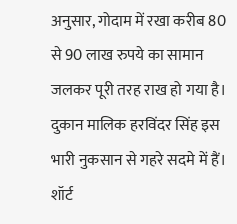अनुसार, गोदाम में रखा करीब 80 से 90 लाख रुपये का सामान जलकर पूरी तरह राख हो गया है। दुकान मालिक हरविंदर सिंह इस भारी नुकसान से गहरे सदमे में हैं।
शॉर्ट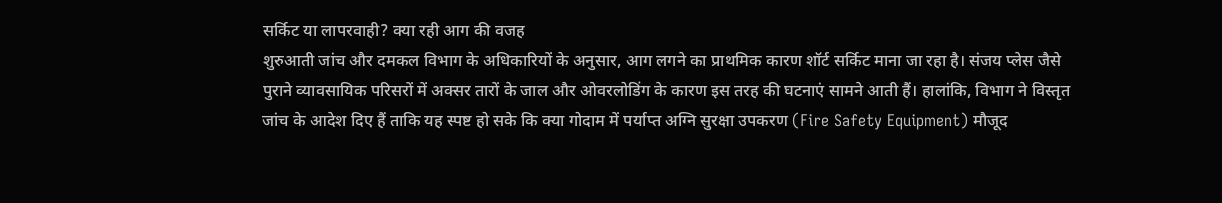सर्किट या लापरवाही? क्या रही आग की वजह
शुरुआती जांच और दमकल विभाग के अधिकारियों के अनुसार, आग लगने का प्राथमिक कारण शॉर्ट सर्किट माना जा रहा है। संजय प्लेस जैसे पुराने व्यावसायिक परिसरों में अक्सर तारों के जाल और ओवरलोडिंग के कारण इस तरह की घटनाएं सामने आती हैं। हालांकि, विभाग ने विस्तृत जांच के आदेश दिए हैं ताकि यह स्पष्ट हो सके कि क्या गोदाम में पर्याप्त अग्नि सुरक्षा उपकरण (Fire Safety Equipment) मौजूद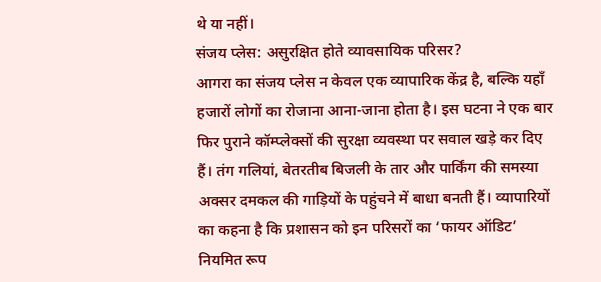थे या नहीं।
संजय प्लेस: असुरक्षित होते व्यावसायिक परिसर?
आगरा का संजय प्लेस न केवल एक व्यापारिक केंद्र है, बल्कि यहाँ हजारों लोगों का रोजाना आना-जाना होता है। इस घटना ने एक बार फिर पुराने कॉम्प्लेक्सों की सुरक्षा व्यवस्था पर सवाल खड़े कर दिए हैं। तंग गलियां, बेतरतीब बिजली के तार और पार्किंग की समस्या अक्सर दमकल की गाड़ियों के पहुंचने में बाधा बनती हैं। व्यापारियों का कहना है कि प्रशासन को इन परिसरों का ‘फायर ऑडिट’ नियमित रूप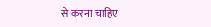से करना चाहिए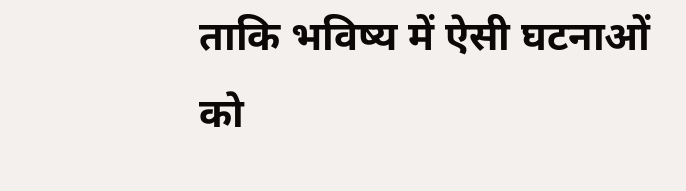ताकि भविष्य में ऐसी घटनाओं को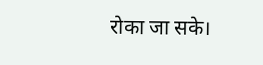रोका जा सके।